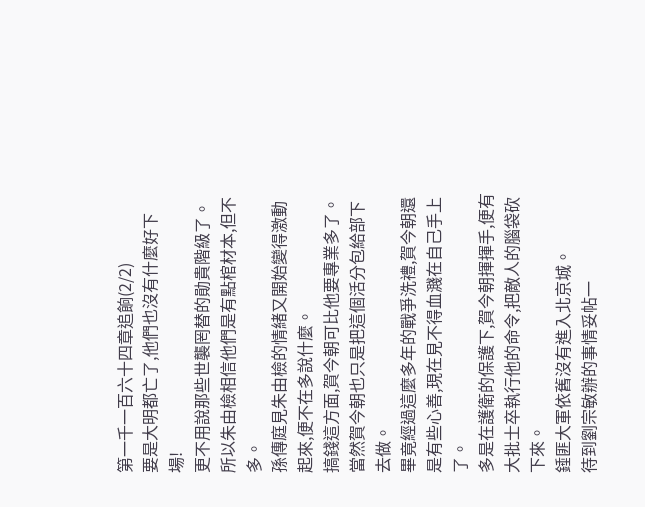第一千一百六十四章追餉(2/2)
要是大明都亡了,他們也沒有什麼好下場!
更不用說那些世襲罔替的勛貴階級了。
所以朱由檢相信他們是有點棺材本,但不多。
孫傳庭見朱由檢的情緒又開始變得激動起來,便不在多說什麼。
搞錢這方面,賀今朝可比他要專業多了。
當然賀今朝也只是把這個活分包給部下去做。
畢竟經過這麼多年的戰爭洗禮,賀今朝還是有些心善,現在見不得血濺在自己手上了。
多是在護衛的保護下,賀今朝揮揮手,便有大批士卒執行他的命令,把敵人的腦袋砍下來。
錘匪大軍依舊沒有進入北京城。
待到劉宗敏辦的事情妥帖一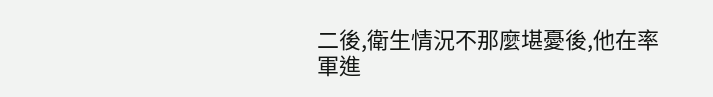二後,衛生情況不那麼堪憂後,他在率軍進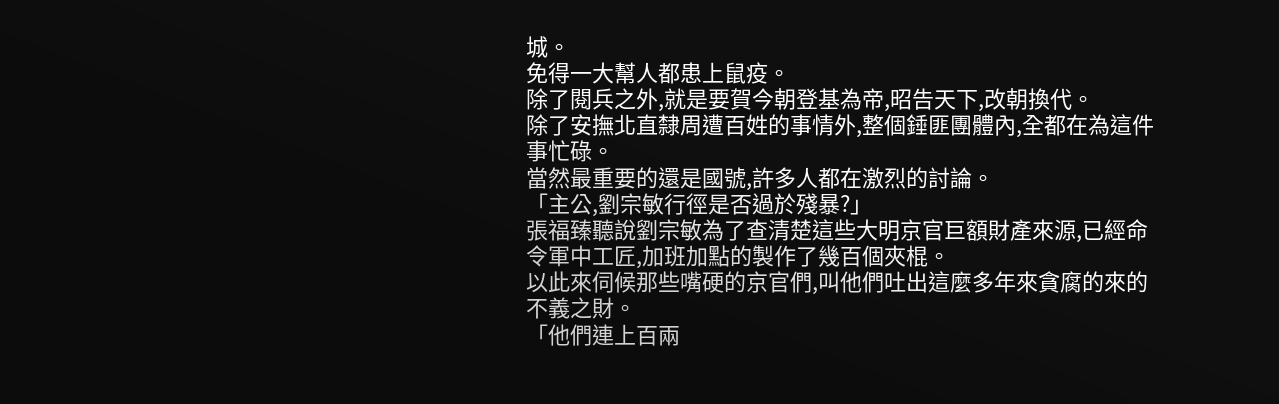城。
免得一大幫人都患上鼠疫。
除了閱兵之外,就是要賀今朝登基為帝,昭告天下,改朝換代。
除了安撫北直隸周遭百姓的事情外,整個錘匪團體內,全都在為這件事忙碌。
當然最重要的還是國號,許多人都在激烈的討論。
「主公,劉宗敏行徑是否過於殘暴?」
張福臻聽說劉宗敏為了查清楚這些大明京官巨額財產來源,已經命令軍中工匠,加班加點的製作了幾百個夾棍。
以此來伺候那些嘴硬的京官們,叫他們吐出這麼多年來貪腐的來的不義之財。
「他們連上百兩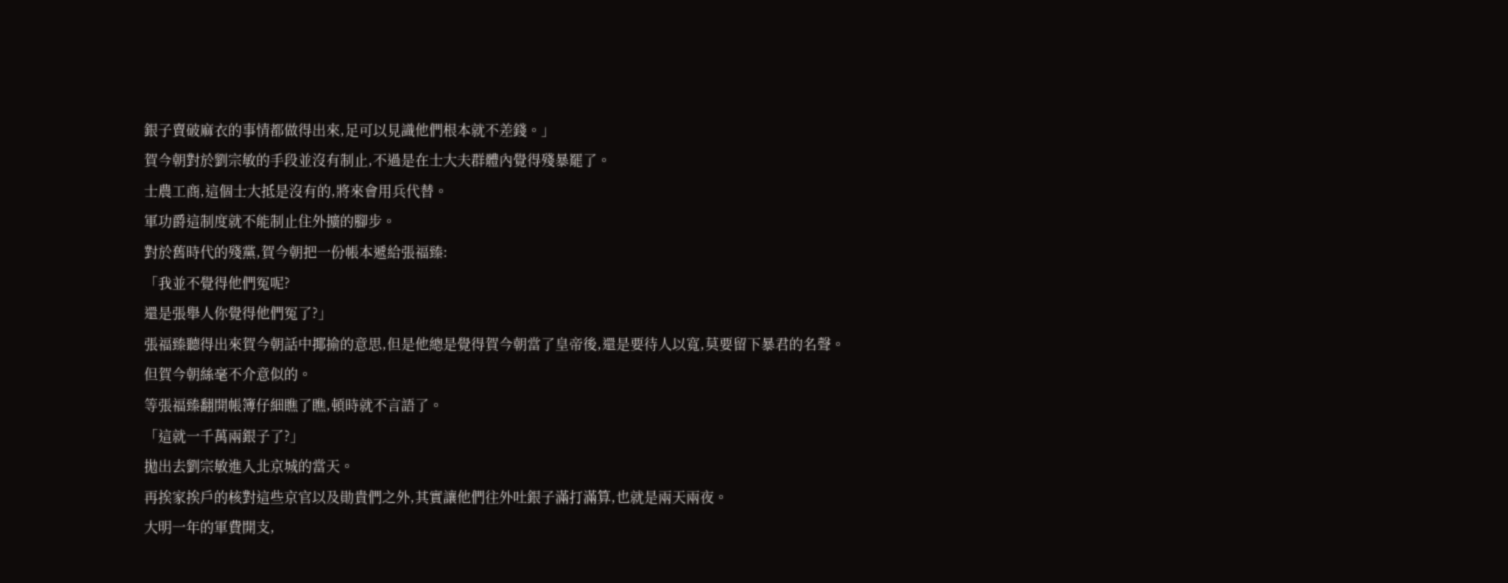銀子賣破麻衣的事情都做得出來,足可以見識他們根本就不差錢。」
賀今朝對於劉宗敏的手段並沒有制止,不過是在士大夫群體內覺得殘暴罷了。
士農工商,這個士大抵是沒有的,將來會用兵代替。
軍功爵這制度就不能制止住外擴的腳步。
對於舊時代的殘黨,賀今朝把一份帳本遞給張福臻:
「我並不覺得他們冤呢?
還是張舉人你覺得他們冤了?」
張福臻聽得出來賀今朝話中揶揄的意思,但是他總是覺得賀今朝當了皇帝後,還是要待人以寬,莫要留下暴君的名聲。
但賀今朝絲毫不介意似的。
等張福臻翻開帳簿仔細瞧了瞧,頓時就不言語了。
「這就一千萬兩銀子了?」
拋出去劉宗敏進入北京城的當天。
再挨家挨戶的核對這些京官以及勛貴們之外,其實讓他們往外吐銀子滿打滿算,也就是兩天兩夜。
大明一年的軍費開支,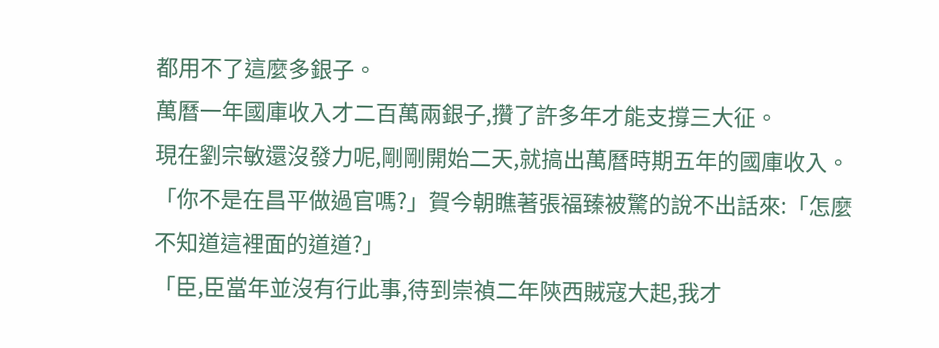都用不了這麼多銀子。
萬曆一年國庫收入才二百萬兩銀子,攢了許多年才能支撐三大征。
現在劉宗敏還沒發力呢,剛剛開始二天,就搞出萬曆時期五年的國庫收入。
「你不是在昌平做過官嗎?」賀今朝瞧著張福臻被驚的說不出話來:「怎麼不知道這裡面的道道?」
「臣,臣當年並沒有行此事,待到崇禎二年陝西賊寇大起,我才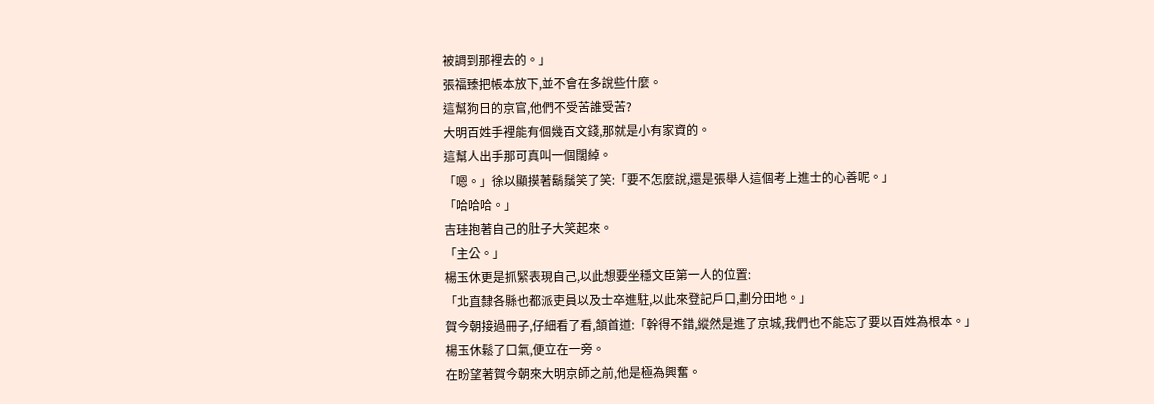被調到那裡去的。」
張福臻把帳本放下,並不會在多說些什麼。
這幫狗日的京官,他們不受苦誰受苦?
大明百姓手裡能有個幾百文錢,那就是小有家資的。
這幫人出手那可真叫一個闊綽。
「嗯。」徐以顯摸著鬍鬚笑了笑:「要不怎麼說,還是張舉人這個考上進士的心善呢。」
「哈哈哈。」
吉珪抱著自己的肚子大笑起來。
「主公。」
楊玉休更是抓緊表現自己,以此想要坐穩文臣第一人的位置:
「北直隸各縣也都派吏員以及士卒進駐,以此來登記戶口,劃分田地。」
賀今朝接過冊子,仔細看了看,頷首道:「幹得不錯,縱然是進了京城,我們也不能忘了要以百姓為根本。」
楊玉休鬆了口氣,便立在一旁。
在盼望著賀今朝來大明京師之前,他是極為興奮。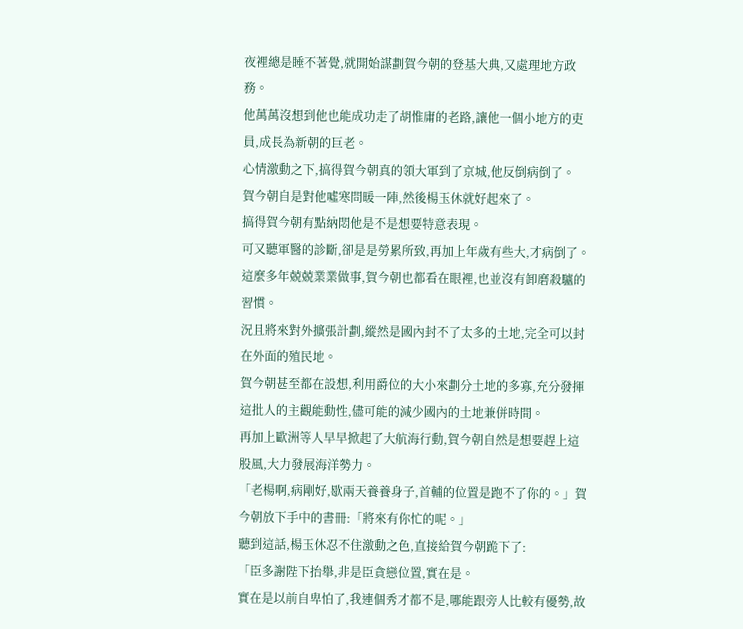夜裡總是睡不著覺,就開始謀劃賀今朝的登基大典,又處理地方政務。
他萬萬沒想到他也能成功走了胡惟庸的老路,讓他一個小地方的吏員,成長為新朝的巨老。
心情激動之下,搞得賀今朝真的領大軍到了京城,他反倒病倒了。
賀今朝自是對他噓寒問暖一陣,然後楊玉休就好起來了。
搞得賀今朝有點納悶他是不是想要特意表現。
可又聽軍醫的診斷,卻是是勞累所致,再加上年歲有些大,才病倒了。
這麼多年兢兢業業做事,賀今朝也都看在眼裡,也並沒有卸磨殺驢的習慣。
況且將來對外擴張計劃,縱然是國內封不了太多的土地,完全可以封在外面的殖民地。
賀今朝甚至都在設想,利用爵位的大小來劃分土地的多寡,充分發揮這批人的主觀能動性,儘可能的減少國內的土地兼併時間。
再加上歐洲等人早早掀起了大航海行動,賀今朝自然是想要趕上這股風,大力發展海洋勢力。
「老楊啊,病剛好,歇兩天養養身子,首輔的位置是跑不了你的。」賀今朝放下手中的書冊:「將來有你忙的呢。」
聽到這話,楊玉休忍不住激動之色,直接給賀今朝跪下了:
「臣多謝陛下抬舉,非是臣貪戀位置,實在是。
實在是以前自卑怕了,我連個秀才都不是,哪能跟旁人比較有優勢,故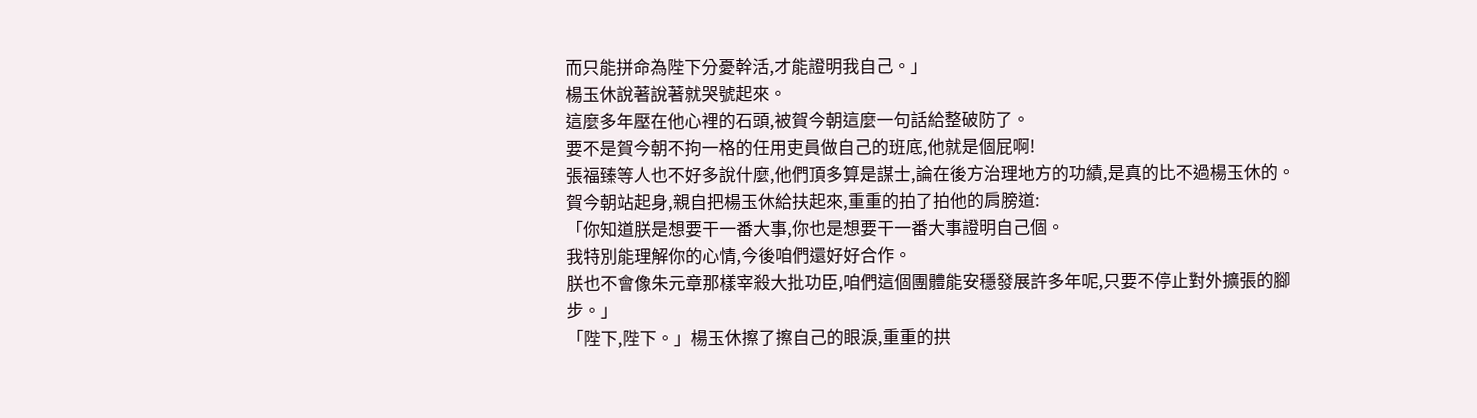而只能拼命為陛下分憂幹活,才能證明我自己。」
楊玉休說著說著就哭號起來。
這麼多年壓在他心裡的石頭,被賀今朝這麼一句話給整破防了。
要不是賀今朝不拘一格的任用吏員做自己的班底,他就是個屁啊!
張福臻等人也不好多說什麼,他們頂多算是謀士,論在後方治理地方的功績,是真的比不過楊玉休的。
賀今朝站起身,親自把楊玉休給扶起來,重重的拍了拍他的肩膀道:
「你知道朕是想要干一番大事,你也是想要干一番大事證明自己個。
我特別能理解你的心情,今後咱們還好好合作。
朕也不會像朱元章那樣宰殺大批功臣,咱們這個團體能安穩發展許多年呢,只要不停止對外擴張的腳步。」
「陛下,陛下。」楊玉休擦了擦自己的眼淚,重重的拱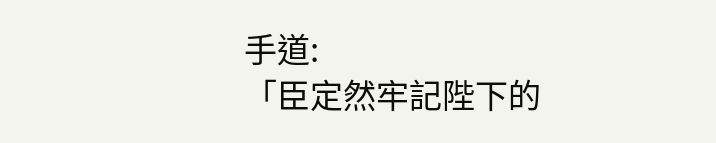手道:
「臣定然牢記陛下的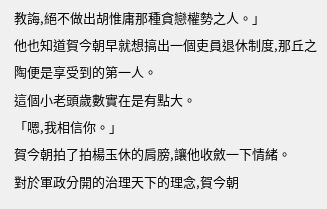教誨,絕不做出胡惟庸那種貪戀權勢之人。」
他也知道賀今朝早就想搞出一個吏員退休制度,那丘之陶便是享受到的第一人。
這個小老頭歲數實在是有點大。
「嗯,我相信你。」
賀今朝拍了拍楊玉休的肩膀,讓他收斂一下情緒。
對於軍政分開的治理天下的理念,賀今朝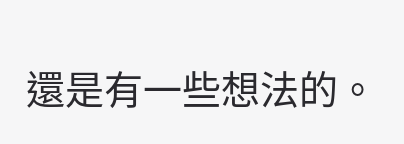還是有一些想法的。